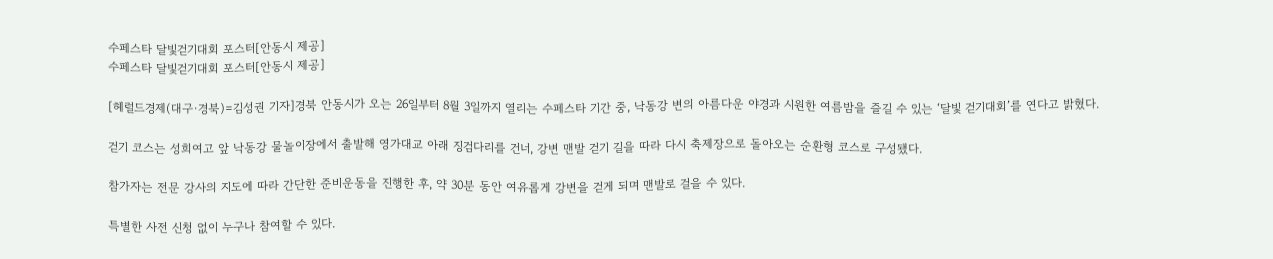수페스타 달빛걷기대회 포스터[안동시 제공]
수페스타 달빛걷기대회 포스터[안동시 제공]

[헤럴드경제(대구·경북)=김성권 기자]경북 안동시가 오는 26일부터 8월 3일까지 열리는 수페스타 기간 중, 낙동강 변의 아름다운 야경과 시원한 여름밤을 즐길 수 있는 ‘달빛 걷기대회’를 연다고 밝혔다.

걷기 코스는 성희여고 앞 낙동강 물놀이장에서 출발해 영가대교 아래 징검다리를 건너, 강변 맨발 걷기 길을 따라 다시 축제장으로 돌아오는 순환형 코스로 구성됐다.

참가자는 전문 강사의 지도에 따라 간단한 준비운동을 진행한 후, 약 30분 동안 여유롭게 강변을 걷게 되며 맨발로 걸을 수 있다.

특별한 사전 신청 없이 누구나 참여할 수 있다.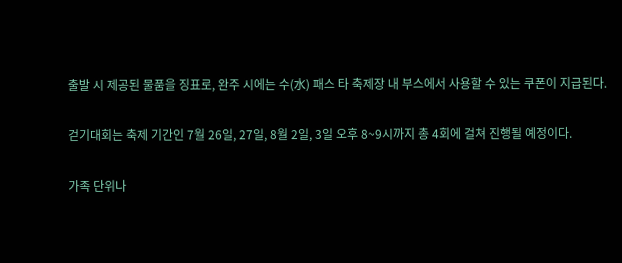출발 시 제공된 물품을 징표로, 완주 시에는 수(水) 패스 타 축제장 내 부스에서 사용할 수 있는 쿠폰이 지급된다.

걷기대회는 축제 기간인 7월 26일, 27일, 8월 2일, 3일 오후 8~9시까지 총 4회에 걸쳐 진행될 예정이다.

가족 단위나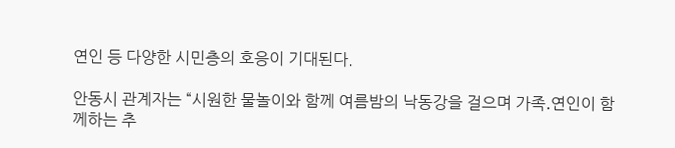연인 등 다양한 시민층의 호응이 기대된다.

안동시 관계자는 “시원한 물놀이와 함께 여름밤의 낙동강을 걸으며 가족․연인이 함께하는 추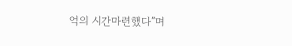억의 시간마련했다”며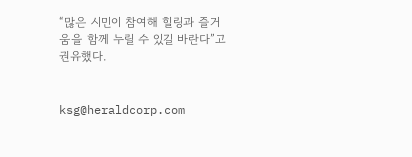“많은 시민이 참여해 힐링과 즐거움을 함께 누릴 수 있길 바란다”고 권유했다.


ksg@heraldcorp.com